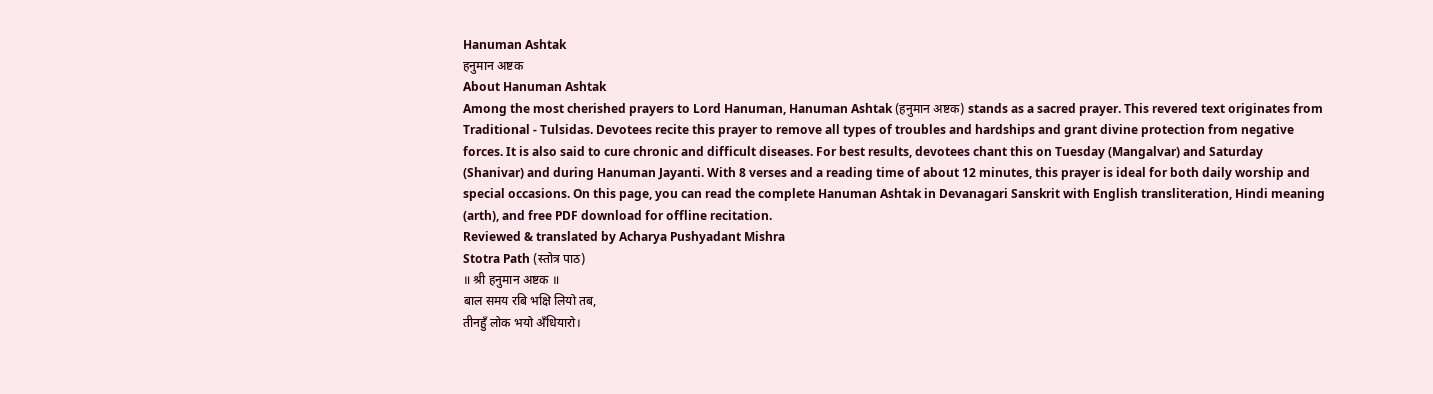Hanuman Ashtak
हनुमान अष्टक
About Hanuman Ashtak
Among the most cherished prayers to Lord Hanuman, Hanuman Ashtak (हनुमान अष्टक) stands as a sacred prayer. This revered text originates from Traditional - Tulsidas. Devotees recite this prayer to remove all types of troubles and hardships and grant divine protection from negative forces. It is also said to cure chronic and difficult diseases. For best results, devotees chant this on Tuesday (Mangalvar) and Saturday (Shanivar) and during Hanuman Jayanti. With 8 verses and a reading time of about 12 minutes, this prayer is ideal for both daily worship and special occasions. On this page, you can read the complete Hanuman Ashtak in Devanagari Sanskrit with English transliteration, Hindi meaning (arth), and free PDF download for offline recitation.
Reviewed & translated by Acharya Pushyadant Mishra
Stotra Path (स्तोत्र पाठ)
॥ श्री हनुमान अष्टक ॥
बाल समय रबि भक्षि लियो तब,
तीनहुँ लोक भयो अँधियारो।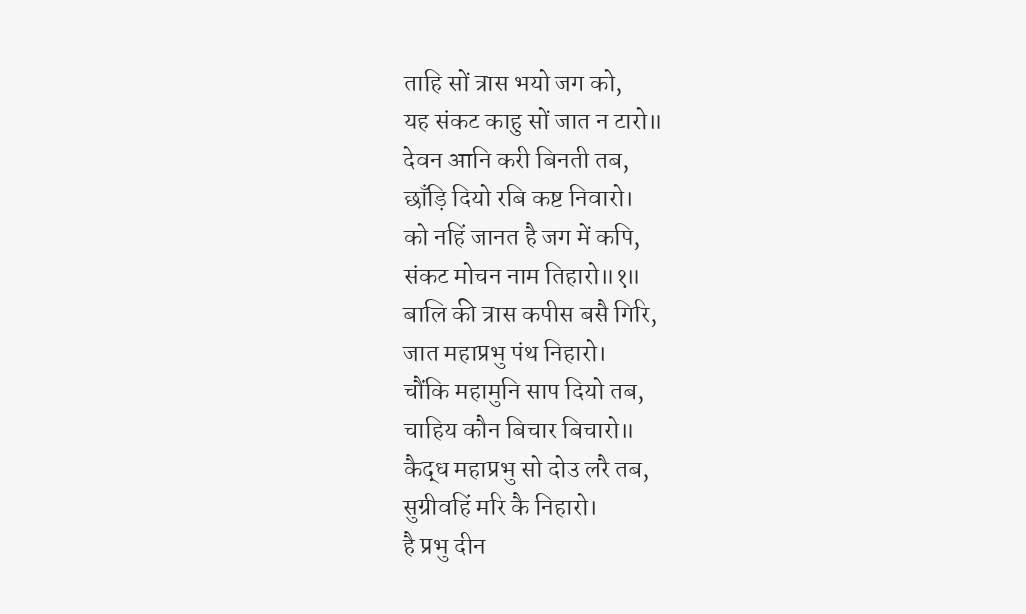ताहि सों त्रास भयो जग को,
यह संकट काहु सों जात न टारो॥
देवन आनि करी बिनती तब,
छाँड़ि दियो रबि कष्ट निवारो।
को नहिं जानत है जग में कपि,
संकट मोचन नाम तिहारो॥१॥
बालि की त्रास कपीस बसै गिरि,
जात महाप्रभु पंथ निहारो।
चौंकि महामुनि साप दियो तब,
चाहिय कौन बिचार बिचारो॥
कैद्ध महाप्रभु सो दोउ लरै तब,
सुग्रीवहिं मरि कै निहारो।
है प्रभु दीन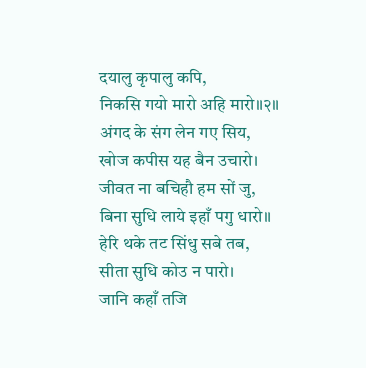दयालु कृपालु कपि,
निकसि गयो मारो अहि मारो॥२॥
अंगद के संग लेन गए सिय,
खोज कपीस यह बैन उचारो।
जीवत ना बचिहौ हम सों जु,
बिना सुधि लाये इहाँ पगु धारो॥
हेरि थके तट सिंधु सबे तब,
सीता सुधि कोउ न पारो।
जानि कहाँ तजि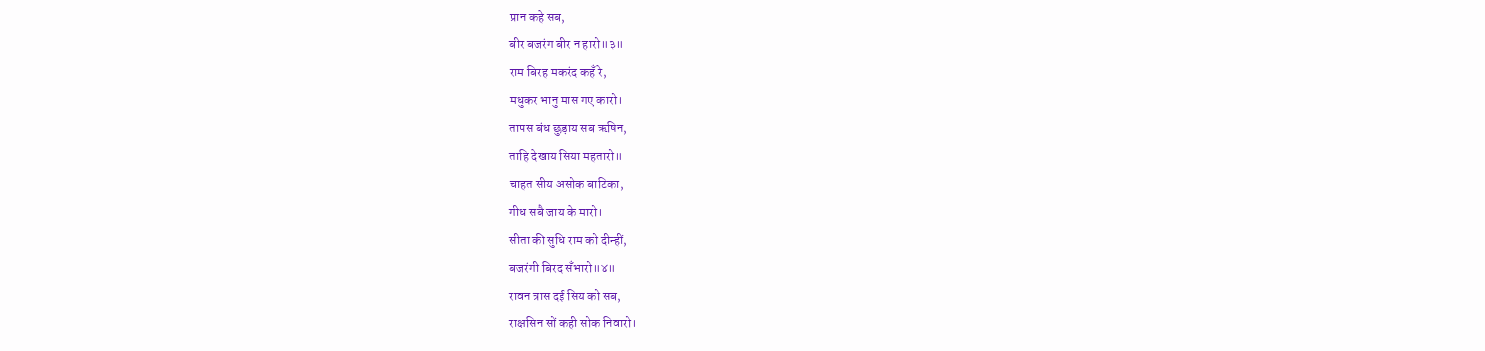प्रान कहे सब,
बीर बजरंग बीर न हारो॥३॥
राम बिरह मकरंद कहँ रे,
मधुकर भानु मास गए कारो।
तापस बंध छुड़ाय सब ऋषिन,
ताहि देखाय सिया महतारो॥
चाहत सीय असोक बाटिका,
गीध सबै जाय के मारो।
सीता की सुधि राम को दीन्हीं,
बजरंगी बिरद सँभारो॥४॥
रावन त्रास दई सिय को सब,
राक्षसिन सों कही सोक निवारो।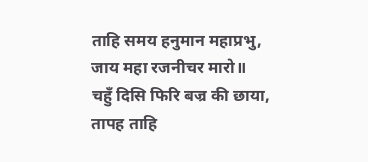ताहि समय हनुमान महाप्रभु,
जाय महा रजनीचर मारो॥
चहुँ दिसि फिरि बज्र की छाया,
तापह ताहि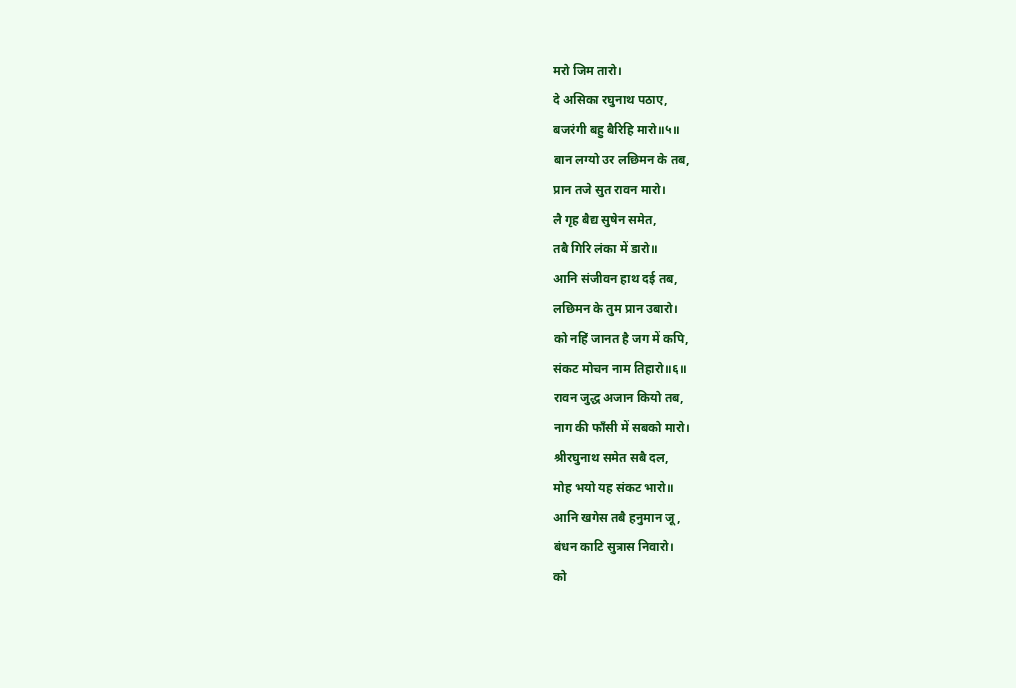मरो जिम तारो।
दे असिका रघुनाथ पठाए,
बजरंगी बहु बैरिहि मारो॥५॥
बान लग्यो उर लछिमन के तब,
प्रान तजे सुत रावन मारो।
लै गृह बैद्य सुषेन समेत,
तबै गिरि लंका में डारो॥
आनि संजीवन हाथ दई तब,
लछिमन के तुम प्रान उबारो।
को नहिं जानत है जग में कपि,
संकट मोचन नाम तिहारो॥६॥
रावन जुद्ध अजान कियो तब,
नाग की फाँसी में सबको मारो।
श्रीरघुनाथ समेत सबै दल,
मोह भयो यह संकट भारो॥
आनि खगेस तबै हनुमान जू,
बंधन काटि सुत्रास निवारो।
को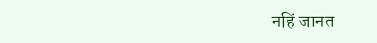नहिं जानत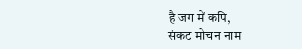है जग में कपि,
संकट मोचन नाम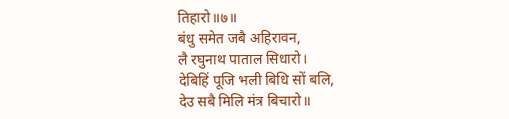तिहारो॥७॥
बंधु समेत जबै अहिरावन,
लै रघुनाथ पाताल सिधारो।
देबिहिं पूजि भली बिधि सों बलि,
देउ सबै मिलि मंत्र बिचारो॥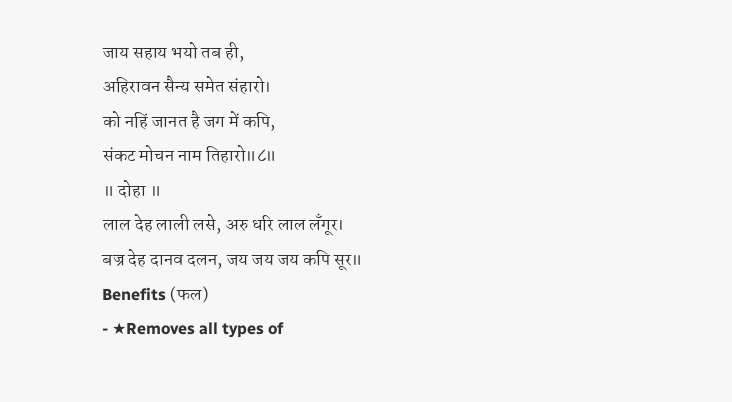जाय सहाय भयो तब ही,
अहिरावन सैन्य समेत संहारो।
को नहिं जानत है जग में कपि,
संकट मोचन नाम तिहारो॥८॥
॥ दोहा ॥
लाल देह लाली लसे, अरु धरि लाल लँगूर।
बज्र देह दानव दलन, जय जय जय कपि सूर॥
Benefits (फल)
- ★Removes all types of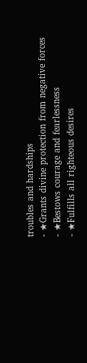troubles and hardships
- ★Grants divine protection from negative forces
- ★Bestows courage and fearlessness
- ★Fulfills all righteous desires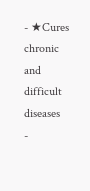- ★Cures chronic and difficult diseases
-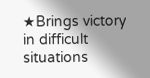★Brings victory in difficult situations